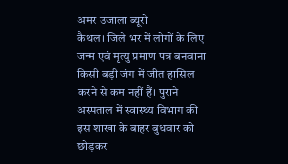अमर उजाला ब्यूरो
कैथल। जिले भर में लोगों के लिए जन्म एवं मृत्यु प्रमाण पत्र बनवाना किसी बड़ी जंग में जीत हासिल करने से कम नहीं हैं। पुराने अस्पताल में स्वास्थ्य विभाग की इस शाखा के बाहर बुधवार को छोड़कर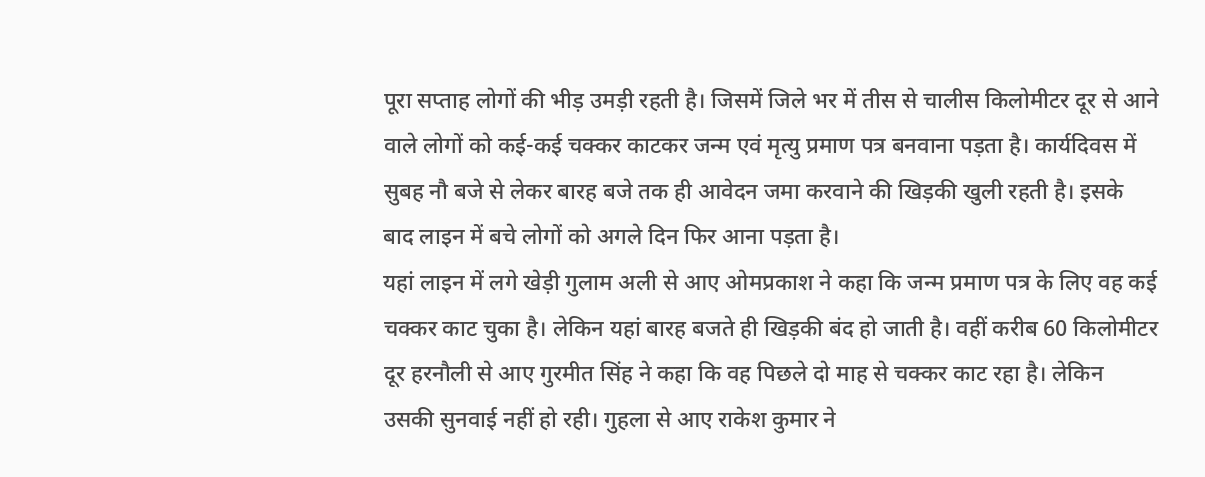पूरा सप्ताह लोगों की भीड़ उमड़ी रहती है। जिसमें जिले भर में तीस से चालीस किलोमीटर दूर से आने वाले लोगों को कई-कई चक्कर काटकर जन्म एवं मृत्यु प्रमाण पत्र बनवाना पड़ता है। कार्यदिवस में सुबह नौ बजे से लेकर बारह बजे तक ही आवेदन जमा करवाने की खिड़की खुली रहती है। इसके बाद लाइन में बचे लोगों को अगले दिन फिर आना पड़ता है।
यहां लाइन में लगे खेड़ी गुलाम अली से आए ओमप्रकाश ने कहा कि जन्म प्रमाण पत्र के लिए वह कई चक्कर काट चुका है। लेकिन यहां बारह बजते ही खिड़की बंद हो जाती है। वहीं करीब 60 किलोमीटर दूर हरनौली से आए गुरमीत सिंह ने कहा कि वह पिछले दो माह से चक्कर काट रहा है। लेकिन उसकी सुनवाई नहीं हो रही। गुहला से आए राकेश कुमार ने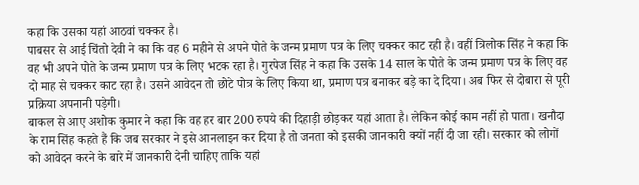कहा कि उसका यहां आठवां चक्कर है।
पाबसर से आई चिंतो देवी ने का कि वह 6 महीने से अपने पोते के जन्म प्रमाण पत्र के लिए चक्कर काट रही है। वहीं त्रिलोक सिंह ने कहा कि वह भी अपने पोते के जन्म प्रमाण पत्र के लिए भटक रहा है। गुरपेज सिंह ने कहा कि उसके 14 साल के पोते के जन्म प्रमाण पत्र के लिए वह दो माह से चक्कर काट रहा है। उसने आवेदन तो छोटे पोत्र के लिए किया था, प्रमाण पत्र बनाकर बड़े का दे दिया। अब फिर से दोबारा से पूरी प्रक्रिया अपनानी पड़ेगी।
बाकल से आए अशोक कुमार ने कहा कि वह हर बार 200 रुपये की दिहाड़ी छोड़कर यहां आता है। लेकिन कोई काम नहीं हो पाता। खनौदा के राम सिंह कहते हैं कि जब सरकार ने इसे आनलाइन कर दिया है तो जनता को इसकी जानकारी क्यों नहीं दी जा रही। सरकार को लोगों को आवेदन करने के बारे में जानकारी देनी चाहिए ताकि यहां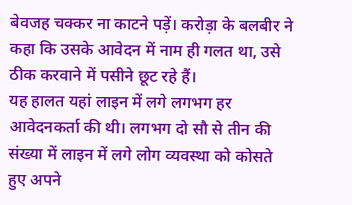बेवजह चक्कर ना काटने पड़ें। करोड़ा के बलबीर ने कहा कि उसके आवेदन में नाम ही गलत था, उसे ठीक करवाने में पसीने छूट रहे हैं।
यह हालत यहां लाइन में लगे लगभग हर आवेदनकर्ता की थी। लगभग दो सौ से तीन की संख्या में लाइन में लगे लोग व्यवस्था को कोसते हुए अपने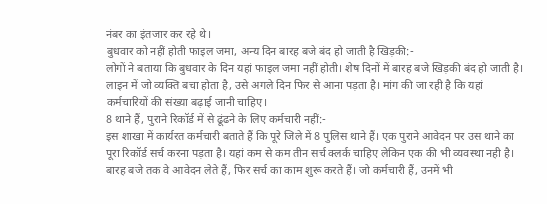नंबर का इंतजार कर रहे थे।
बुधवार को नहीं होती फाइल जमा, अन्य दिन बारह बजे बंद हो जाती है खिड़की:-
लोगों ने बताया कि बुधवार के दिन यहां फाइल जमा नहीं होती। शेष दिनों में बारह बजे खिड़की बंद हो जाती है। लाइन में जो व्यक्ति बचा होता है, उसे अगले दिन फिर से आना पड़ता है। मांग की जा रही है कि यहां कर्मचारियों की संख्या बढ़ाई जानी चाहिए।
8 थाने हैं, पुराने रिकॉर्ड में से ढूंढने के लिए कर्मचारी नहीं:-
इस शाखा में कार्यरत कर्मचारी बताते हैं कि पूरे जिले में 8 पुलिस थाने हैं। एक पुराने आवेदन पर उस थाने का पूरा रिकॉर्ड सर्च करना पड़ता है। यहां कम से कम तीन सर्च क्लर्क चाहिए लेकिन एक की भी व्यवस्था नही है। बारह बजे तक वे आवेदन लेते हैं, फिर सर्च का काम शुरू करते हैं। जो कर्मचारी हैं, उनमें भी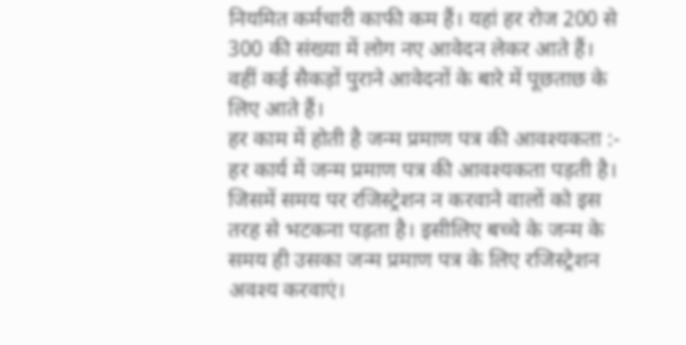नियमित कर्मचारी काफी कम हैं। यहां हर रोज 200 से 300 की संख्या में लोग नए आवेदन लेकर आते हैं। वहीं कई सैकड़ों पुराने आवेदनों के बारे में पूछताछ के लिए आते हैं।
हर काम में होती है जन्म प्रमाण पत्र की आवश्यकता :-
हर कार्य में जन्म प्रमाण पत्र की आवश्यकता पड़ती है। जिसमें समय पर रजिस्ट्रेशन न करवाने वालों को इस तरह से भटकना पड़ता है। इसीलिए बच्चे के जन्म के समय ही उसका जन्म प्रमाण पत्र के लिए रजिस्ट्रेशन अवश्य करवाएं।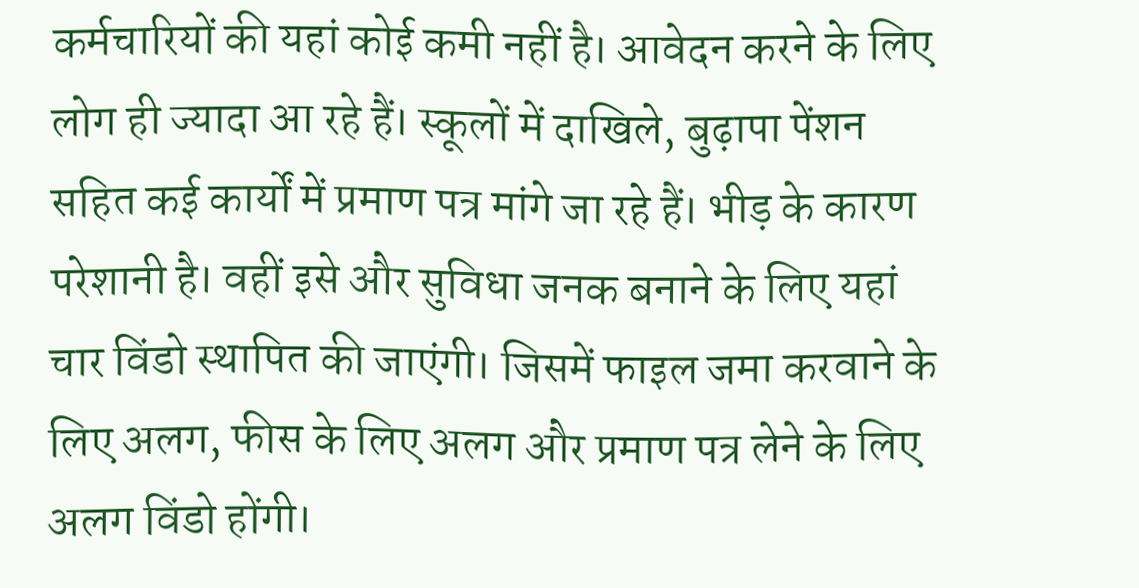कर्मचारियों की यहां कोई कमी नहीं है। आवेदन करने के लिए लोग ही ज्यादा आ रहे हैं। स्कूलों में दाखिले, बुढ़ापा पेंशन सहित कई कार्यों में प्रमाण पत्र मांगे जा रहे हैं। भीड़ के कारण परेशानी है। वहीं इसे और सुविधा जनक बनाने के लिए यहां चार विंडो स्थापित की जाएंगी। जिसमें फाइल जमा करवाने के लिए अलग, फीस के लिए अलग और प्रमाण पत्र लेने के लिए अलग विंडो होंगी।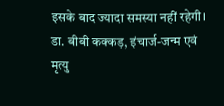इसके बाद ज्यादा समस्या नहीं रहेगी।
डा. बीबी कक्कड़, इंचार्ज-जन्म एवं मृत्यु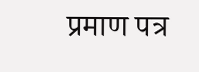प्रमाण पत्र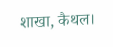शाखा, कैथल।